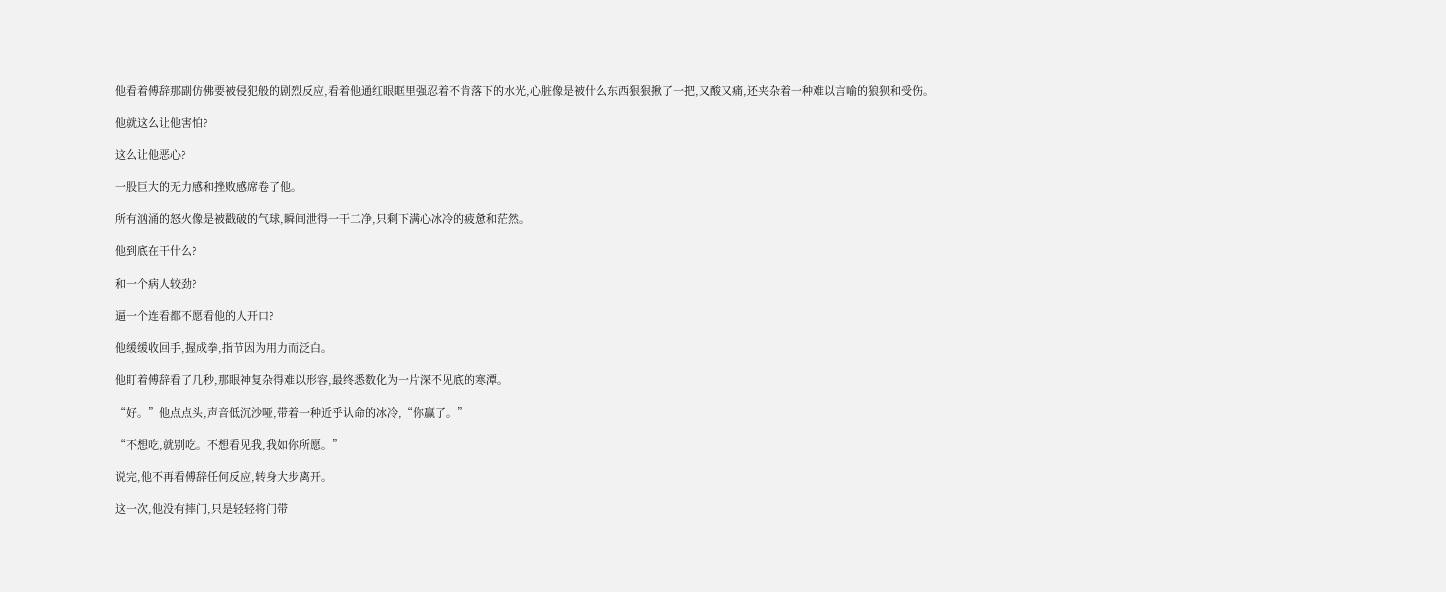他看着傅辞那副仿佛要被侵犯般的剧烈反应,看着他通红眼眶里强忍着不肯落下的水光,心脏像是被什么东西狠狠揪了一把,又酸又痛,还夹杂着一种难以言喻的狼狈和受伤。

他就这么让他害怕?

这么让他恶心?

一股巨大的无力感和挫败感席卷了他。

所有汹涌的怒火像是被戳破的气球,瞬间泄得一干二净,只剩下满心冰冷的疲惫和茫然。

他到底在干什么?

和一个病人较劲?

逼一个连看都不愿看他的人开口?

他缓缓收回手,握成拳,指节因为用力而泛白。

他盯着傅辞看了几秒,那眼神复杂得难以形容,最终悉数化为一片深不见底的寒潭。

“好。”他点点头,声音低沉沙哑,带着一种近乎认命的冰冷,“你赢了。”

“不想吃,就别吃。不想看见我,我如你所愿。”

说完,他不再看傅辞任何反应,转身大步离开。

这一次,他没有摔门,只是轻轻将门带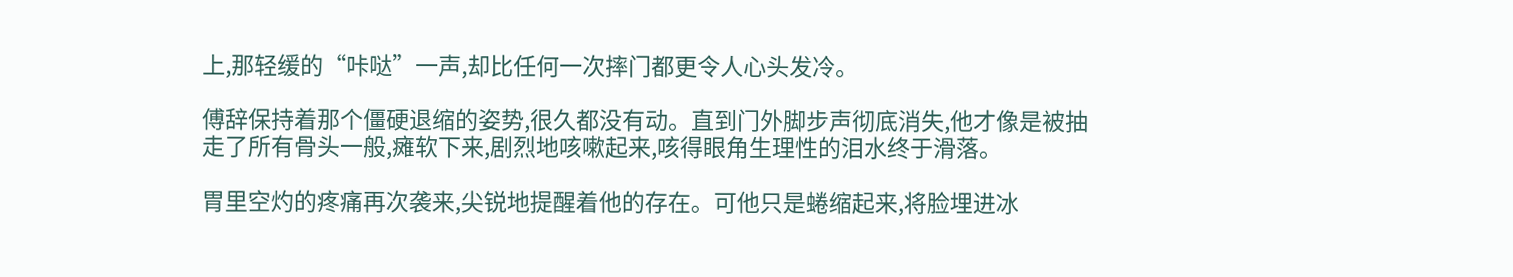上,那轻缓的“咔哒”一声,却比任何一次摔门都更令人心头发冷。

傅辞保持着那个僵硬退缩的姿势,很久都没有动。直到门外脚步声彻底消失,他才像是被抽走了所有骨头一般,瘫软下来,剧烈地咳嗽起来,咳得眼角生理性的泪水终于滑落。

胃里空灼的疼痛再次袭来,尖锐地提醒着他的存在。可他只是蜷缩起来,将脸埋进冰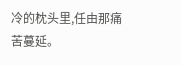冷的枕头里,任由那痛苦蔓延。